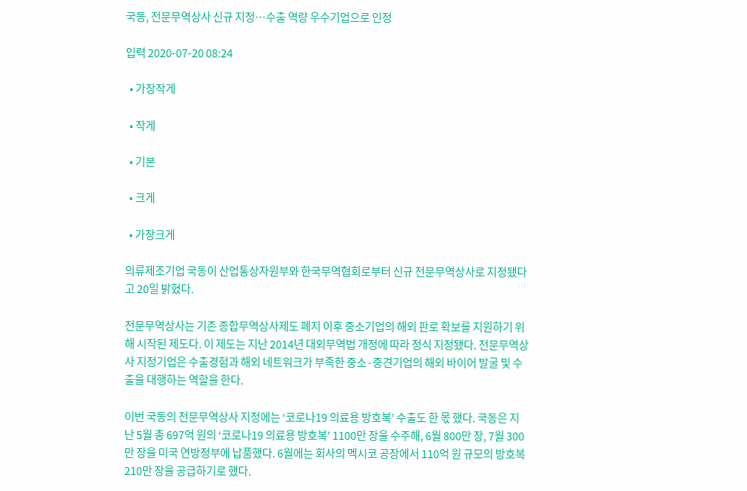국동, 전문무역상사 신규 지정…수출 역량 우수기업으로 인정

입력 2020-07-20 08:24

  • 가장작게

  • 작게

  • 기본

  • 크게

  • 가장크게

의류제조기업 국동이 산업통상자원부와 한국무역협회로부터 신규 전문무역상사로 지정됐다고 20일 밝혔다.

전문무역상사는 기존 종합무역상사제도 폐지 이후 중소기업의 해외 판로 확보를 지원하기 위해 시작된 제도다. 이 제도는 지난 2014년 대외무역법 개정에 따라 정식 지정됐다. 전문무역상사 지정기업은 수출경험과 해외 네트워크가 부족한 중소·중견기업의 해외 바이어 발굴 및 수출을 대행하는 역할을 한다.

이번 국동의 전문무역상사 지정에는 ‘코로나19 의료용 방호복’ 수출도 한 몫 했다. 국동은 지난 5월 총 697억 원의 ‘코로나19 의료용 방호복’ 1100만 장을 수주해, 6월 800만 장, 7월 300만 장을 미국 연방정부에 납품했다. 6월에는 회사의 멕시코 공장에서 110억 원 규모의 방호복 210만 장을 공급하기로 했다.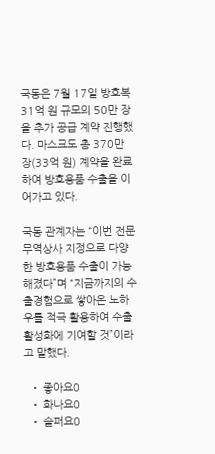국동은 7월 17일 방호복 31억 원 규모의 50만 장을 추가 공급 계약 진행했다. 마스크도 총 370만 장(33억 원) 계약을 완료하여 방호용품 수출을 이어가고 있다.

국동 관계자는 “이번 전문무역상사 지정으로 다양한 방호용품 수출이 가능해졌다”며 “지금까지의 수출경험으로 쌓아온 노하우를 적극 활용하여 수출활성화에 기여할 것”이라고 말했다.

  • 좋아요0
  • 화나요0
  • 슬퍼요0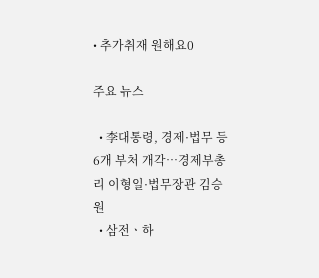• 추가취재 원해요0

주요 뉴스

  • 李대통령, 경제·법무 등 6개 부처 개각…경제부총리 이형일·법무장관 김승원
  • 삼전ㆍ하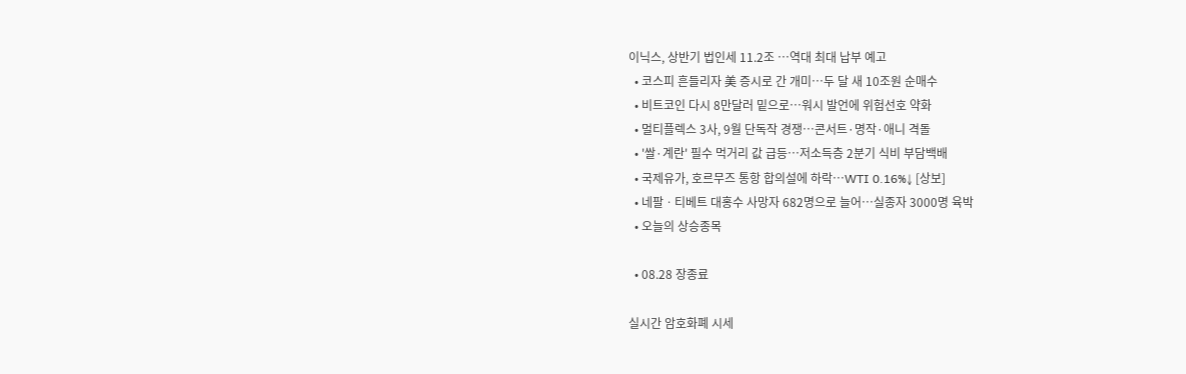이닉스, 상반기 법인세 11.2조 …역대 최대 납부 예고
  • 코스피 흔들리자 美 증시로 간 개미…두 달 새 10조원 순매수
  • 비트코인 다시 8만달러 밑으로…워시 발언에 위험선호 약화
  • 멀티플렉스 3사, 9월 단독작 경쟁…콘서트·명작·애니 격돌
  • '쌀·계란' 필수 먹거리 값 급등⋯저소득층 2분기 식비 부담백배
  • 국제유가, 호르무즈 통항 합의설에 하락…WTI 0.16%↓ [상보]
  • 네팔ㆍ티베트 대홍수 사망자 682명으로 늘어⋯실종자 3000명 육박
  • 오늘의 상승종목

  • 08.28 장종료

실시간 암호화폐 시세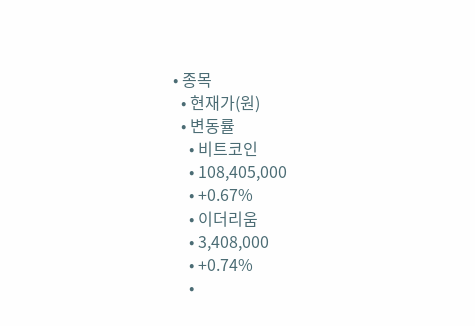• 종목
  • 현재가(원)
  • 변동률
    • 비트코인
    • 108,405,000
    • +0.67%
    • 이더리움
    • 3,408,000
    • +0.74%
    •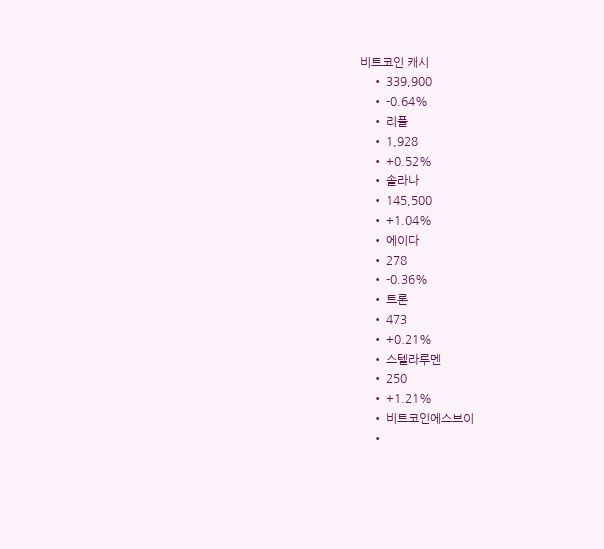비트코인 캐시
    • 339,900
    • -0.64%
    • 리플
    • 1,928
    • +0.52%
    • 솔라나
    • 145,500
    • +1.04%
    • 에이다
    • 278
    • -0.36%
    • 트론
    • 473
    • +0.21%
    • 스텔라루멘
    • 250
    • +1.21%
    • 비트코인에스브이
    •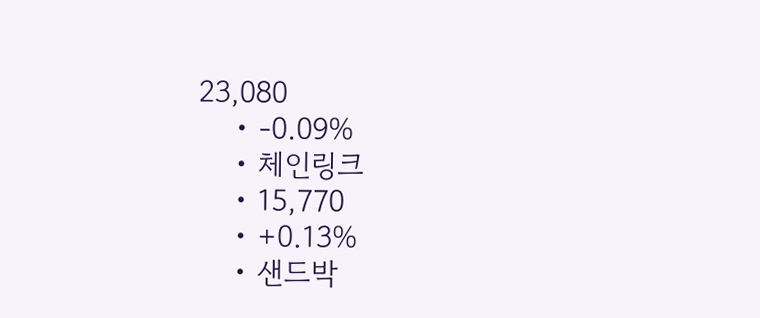23,080
    • -0.09%
    • 체인링크
    • 15,770
    • +0.13%
    • 샌드박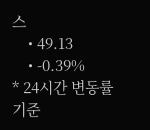스
    • 49.13
    • -0.39%
* 24시간 변동률 기준